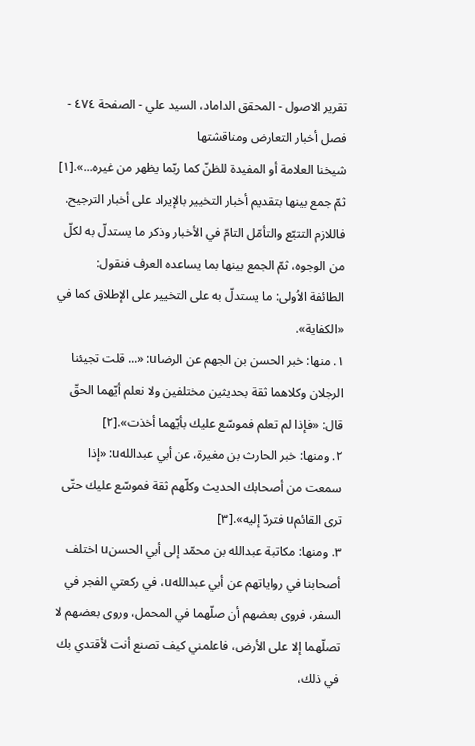تقریر الاصول - المحقق الداماد، السيد علي - الصفحة ٤٧٤ - فصل أخبار التعارض ومناقشتها
شيخنا العلامة أو المفيدة للظنّ كما ربّما يظهر من غيره...».[١]
ثمّ جمع بينها بتقديم أخبار التخيير بالإيراد على أخبار الترجيح.
فاللازم التتبّع والتأمّل التامّ في الأخبار وذكر ما يستدلّ به لكلّ من الوجوه، ثمّ الجمع بينها بما يساعده العرف فنقول:
الطائفة الاُولى: ما يستدلّ به على التخيير على الإطلاق كما في «الكفاية».
١. منها: خبر الحسن بن الجهم عن الرضاu: «... قلت تجيئنا الرجلان وكلاهما ثقة بحديثين مختلفين ولا نعلم أيّهما الحقّ قال: «فإذا لم تعلم فموسّع عليك بأيّهما أخذت».[٢]
٢. ومنها: خبر الحارث بن مغيرة، عن أبي عبداللهu: «إذا سمعت من أصحابك الحديث وكلّهم ثقة فموسّع عليك حتّى ترى القائمu فتردّ إليه».[٣]
٣. ومنها: مكاتبة عبدالله بن محمّد إلى أبي الحسنu اختلف أصحابنا في رواياتهم عن أبي عبداللهu، في ركعتي الفجر في السفر، فروى بعضهم أن صلّهما في المحمل، وروى بعضهم لا تصلّهما إلا على الأرض، فاعلمني كيف تصنع أنت لأقتدي بك في ذلك،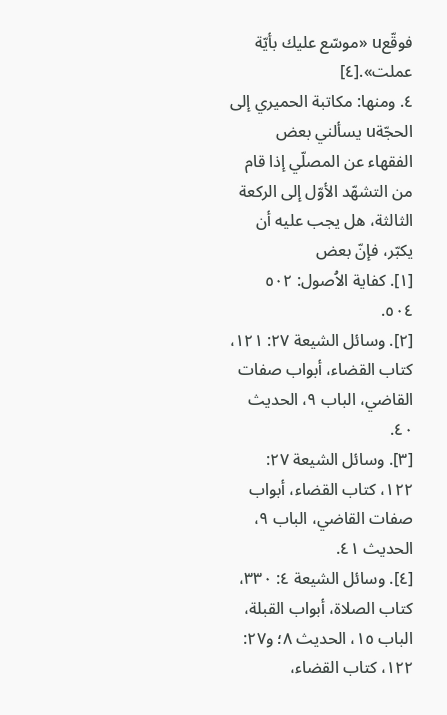فوقّعu «موسّع عليك بأيّة عملت».[٤]
٤. ومنها: مكاتبة الحميري إلى الحجّةu يسألني بعض الفقهاء عن المصلّي إذا قام من التشهّد الأوّل إلى الركعة الثالثة، هل يجب عليه أن يكبّر، فإنّ بعض
[١]. كفاية الاُصول: ٥٠٢ ٥٠٤.
[٢]. وسائل الشيعة ٢٧: ١٢١، كتاب القضاء، أبواب صفات القاضي، الباب ٩، الحديث ٤٠.
[٣]. وسائل الشيعة ٢٧: ١٢٢، كتاب القضاء، أبواب صفات القاضي، الباب ٩، الحديث ٤١.
[٤]. وسائل الشيعة ٤: ٣٣٠، كتاب الصلاة، أبواب القبلة، الباب ١٥، الحديث ٨؛ و٢٧: ١٢٢، كتاب القضاء،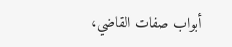أبواب صفات القاضي،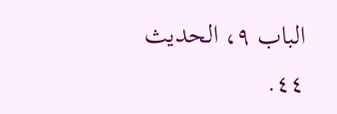الباب ٩، الحديث ٤٤.